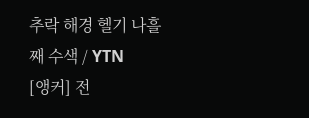추락 해경 헬기 나흘째 수색 / YTN
[앵커] 전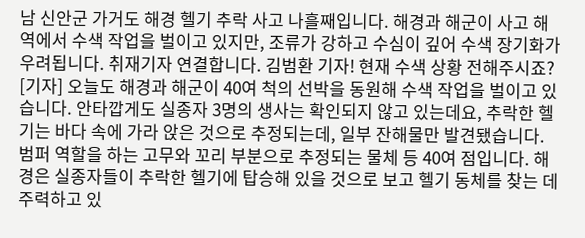남 신안군 가거도 해경 헬기 추락 사고 나흘째입니다. 해경과 해군이 사고 해역에서 수색 작업을 벌이고 있지만, 조류가 강하고 수심이 깊어 수색 장기화가 우려됩니다. 취재기자 연결합니다. 김범환 기자! 현재 수색 상황 전해주시죠? [기자] 오늘도 해경과 해군이 40여 척의 선박을 동원해 수색 작업을 벌이고 있습니다. 안타깝게도 실종자 3명의 생사는 확인되지 않고 있는데요, 추락한 헬기는 바다 속에 가라 앉은 것으로 추정되는데, 일부 잔해물만 발견됐습니다. 범퍼 역할을 하는 고무와 꼬리 부분으로 추정되는 물체 등 40여 점입니다. 해경은 실종자들이 추락한 헬기에 탑승해 있을 것으로 보고 헬기 동체를 찾는 데 주력하고 있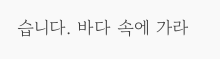습니다. 바다 속에 가라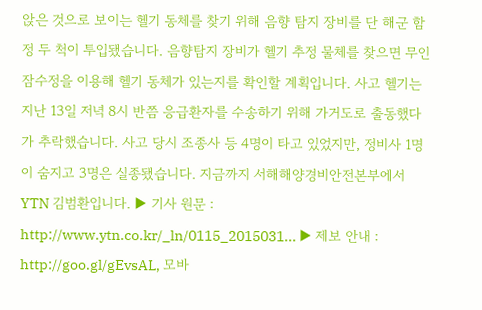앉은 것으로 보이는 헬기 동체를 찾기 위해 음향 탐지 장비를 단 해군 함정 두 척이 투입됐습니다. 음향탐지 장비가 헬기 추정 물체를 찾으면 무인 잠수정을 이용해 헬기 동체가 있는지를 확인할 계획입니다. 사고 헬기는 지난 13일 저녁 8시 반쯤 응급환자를 수송하기 위해 가거도로 출동했다가 추락했습니다. 사고 당시 조종사 등 4명이 타고 있었지만, 정비사 1명이 숨지고 3명은 실종됐습니다. 지금까지 서해해양경비안전본부에서 YTN 김범환입니다. ▶ 기사 원문 : http://www.ytn.co.kr/_ln/0115_2015031... ▶ 제보 안내 : http://goo.gl/gEvsAL, 모바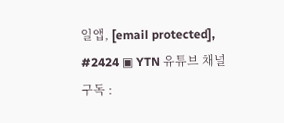일앱, [email protected], #2424 ▣ YTN 유튜브 채널 구독 :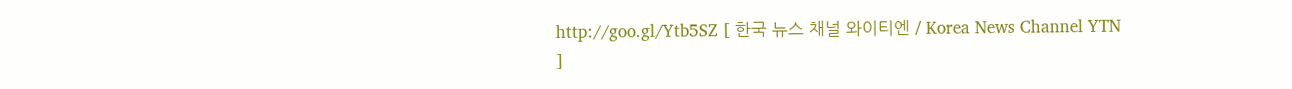http://goo.gl/Ytb5SZ [ 한국 뉴스 채널 와이티엔 / Korea News Channel YTN ]